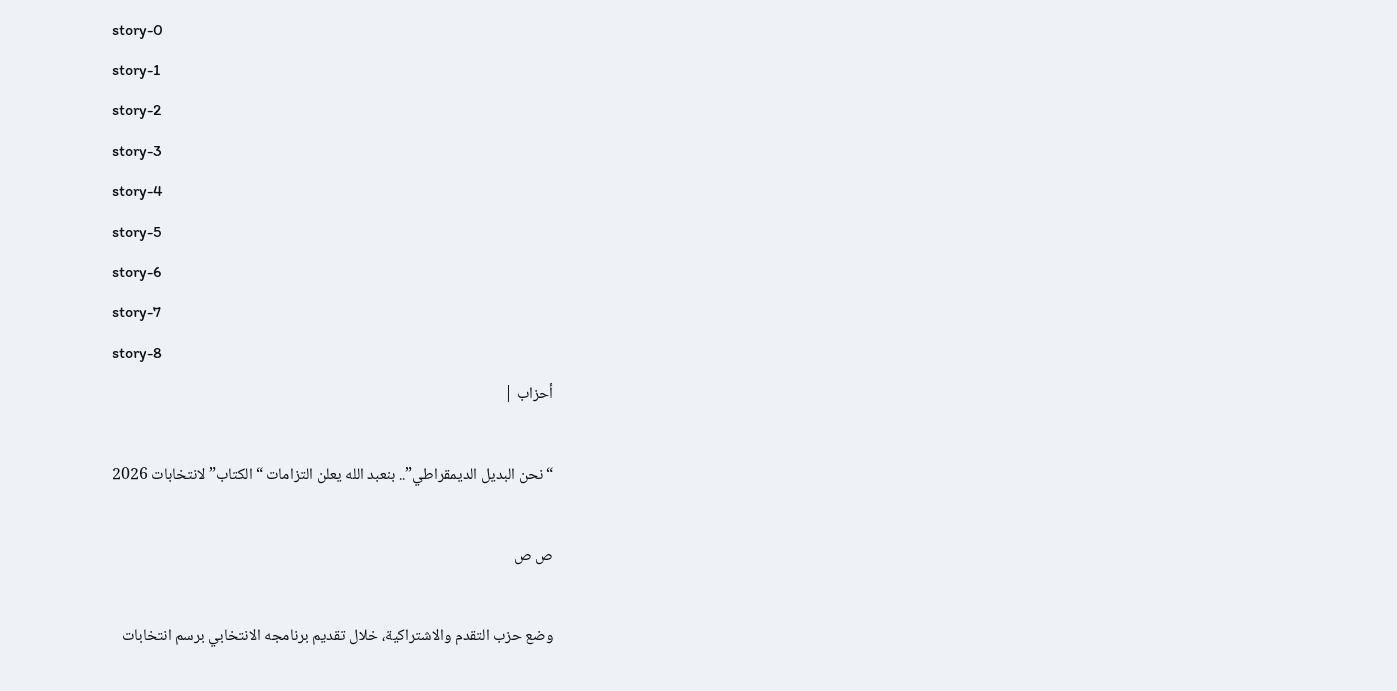story-0
story-1
story-2
story-3
story-4
story-5
story-6
story-7
story-8
أحزاب |

“نحن البديل الديمقراطي”.. بنعبد الله يعلن التزامات “الكتاب” لانتخابات 2026

ص ص

وضع حزب التقدم والاشتراكية، خلال تقديم برنامجه الانتخابي برسم انتخابات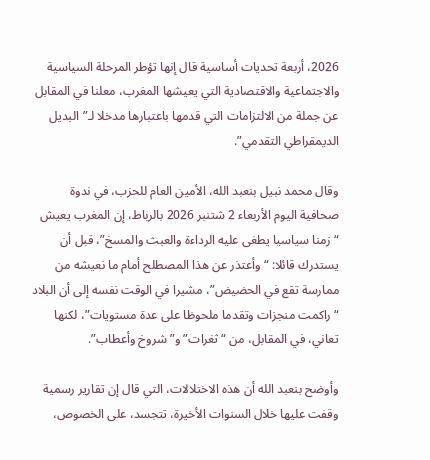2026، أربعة تحديات أساسية قال إنها تؤطر المرحلة السياسية والاجتماعية والاقتصادية التي يعيشها المغرب، معلنا في المقابل عن جملة من الالتزامات التي قدمها باعتبارها مدخلا لـ”البديل الديمقراطي التقدمي”.

وقال محمد نبيل بنعبد الله، الأمين العام للحزب، في ندوة صحافية اليوم الأربعاء 2 شتنبر 2026 بالرباط، إن المغرب يعيش “زمنا سياسيا يطغى عليه الرداءة والعبث والمسخ”، قبل أن يستدرك قائلا: “وأعتذر عن هذا المصطلح أمام ما نعيشه من ممارسة تقع في الحضيض”، مشيرا في الوقت نفسه إلى أن البلاد “راكمت منجزات وتقدما ملحوظا على عدة مستويات”، لكنها تعاني، في المقابل، من “ثغرات” و”شروخ وأعطاب”.

وأوضح بنعبد الله أن هذه الاختلالات، التي قال إن تقارير رسمية وقفت عليها خلال السنوات الأخيرة، تتجسد، على الخصوص،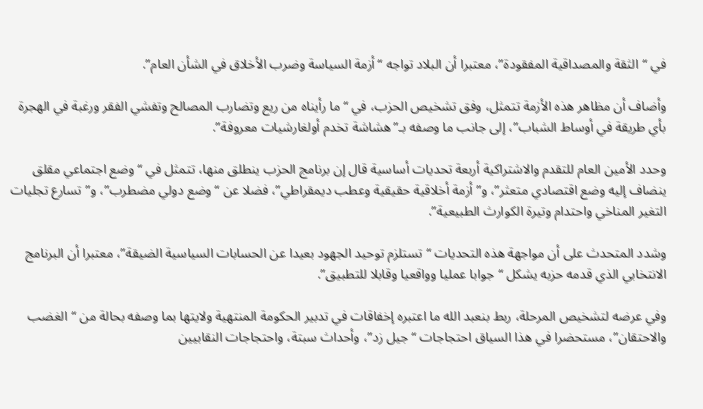في “الثقة والمصداقية المفقودة”، معتبرا أن البلاد تواجه “أزمة السياسة وضرب الأخلاق في الشأن العام”.

وأضاف أن مظاهر هذه الأزمة تتمثل، وفق تشخيص الحزب، في “ما رأيناه من ريع وتضارب المصالح وتفشي الفقر ورغبة في الهجرة بأي طريقة في أوساط الشباب”، إلى جانب ما وصفه بـ”هشاشة تخدم أولغارشيات معروفة”.

وحدد الأمين العام للتقدم والاشتراكية أربعة تحديات أساسية قال إن برنامج الحزب ينطلق منها، تتمثل في “وضع اجتماعي مقلق ينضاف إليه وضع اقتصادي متعثر”، و”أزمة أخلاقية حقيقية وعطب ديمقراطي”، فضلا عن “وضع دولي مضطرب”، و”تسارع تجليات التغير المناخي واحتدام وتيرة الكوارث الطبيعية”.

وشدد المتحدث على أن مواجهة هذه التحديات “تستلزم توحيد الجهود بعيدا عن الحسابات السياسية الضيقة”، معتبرا أن البرنامج الانتخابي الذي قدمه حزبه يشكل “جوابا عمليا وواقعيا وقابلا للتطبيق”.

وفي عرضه لتشخيص المرحلة، ربط بنعبد الله ما اعتبره إخفاقات في تدبير الحكومة المنتهية ولايتها بما وصفه بحالة من “الغضب والاحتقان”، مستحضرا في هذا السياق احتجاجات “جيل زد”، وأحداث سبتة، واحتجاجات النقابيين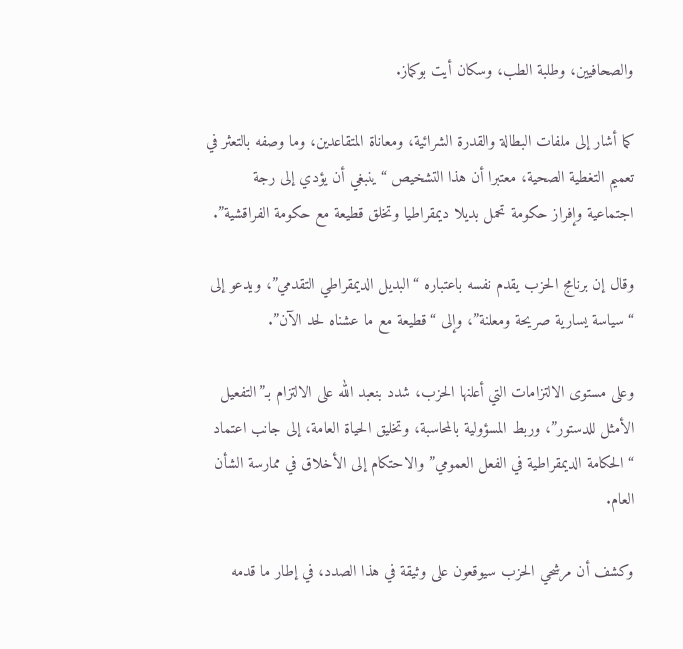والصحافيين، وطلبة الطب، وسكان أيت بوكماز.

كما أشار إلى ملفات البطالة والقدرة الشرائية، ومعاناة المتقاعدين، وما وصفه بالتعثر في تعميم التغطية الصحية، معتبرا أن هذا التشخيص “ينبغي أن يؤدي إلى رجة اجتماعية وإفراز حكومة تحمل بديلا ديمقراطيا وتخلق قطيعة مع حكومة الفراقشية”.

وقال إن برنامج الحزب يقدم نفسه باعتباره “البديل الديمقراطي التقدمي”، ويدعو إلى “سياسة يسارية صريحة ومعلنة”، وإلى “قطيعة مع ما عشناه لحد الآن”.

وعلى مستوى الالتزامات التي أعلنها الحزب، شدد بنعبد الله على الالتزام بـ”التفعيل الأمثل للدستور”، وربط المسؤولية بالمحاسبة، وتخليق الحياة العامة، إلى جانب اعتماد “الحكامة الديمقراطية في الفعل العمومي” والاحتكام إلى الأخلاق في ممارسة الشأن العام.

وكشف أن مرشحي الحزب سيوقعون على وثيقة في هذا الصدد، في إطار ما قدمه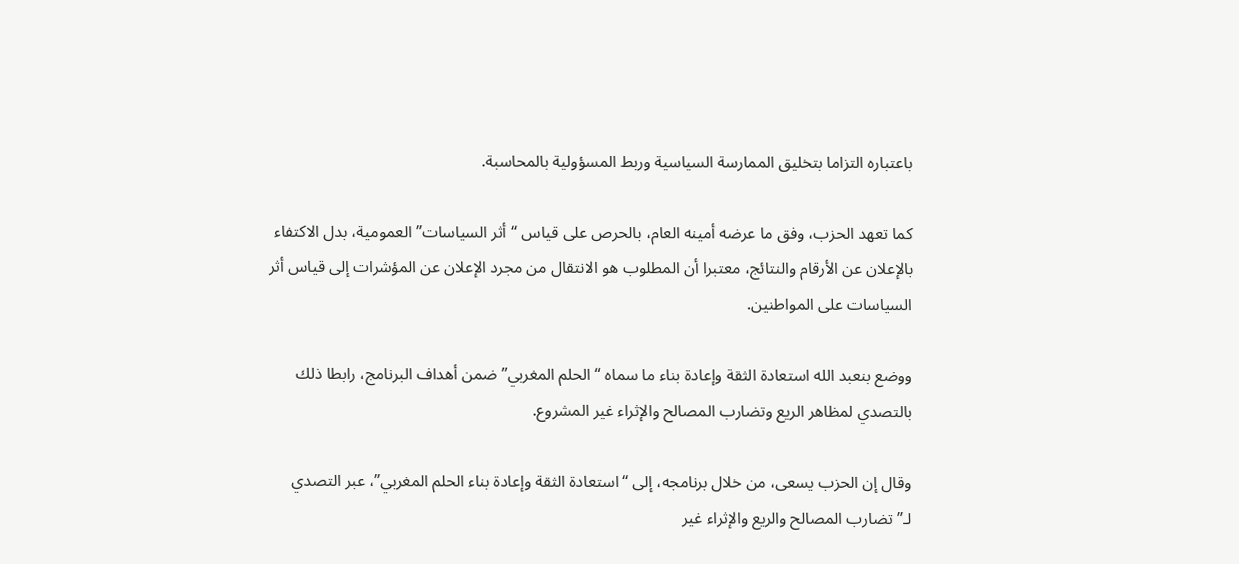باعتباره التزاما بتخليق الممارسة السياسية وربط المسؤولية بالمحاسبة.

كما تعهد الحزب، وفق ما عرضه أمينه العام، بالحرص على قياس “أثر السياسات” العمومية، بدل الاكتفاء بالإعلان عن الأرقام والنتائج، معتبرا أن المطلوب هو الانتقال من مجرد الإعلان عن المؤشرات إلى قياس أثر السياسات على المواطنين.

ووضع بنعبد الله استعادة الثقة وإعادة بناء ما سماه “الحلم المغربي” ضمن أهداف البرنامج، رابطا ذلك بالتصدي لمظاهر الريع وتضارب المصالح والإثراء غير المشروع.

وقال إن الحزب يسعى، من خلال برنامجه، إلى “استعادة الثقة وإعادة بناء الحلم المغربي”، عبر التصدي لـ”تضارب المصالح والريع والإثراء غير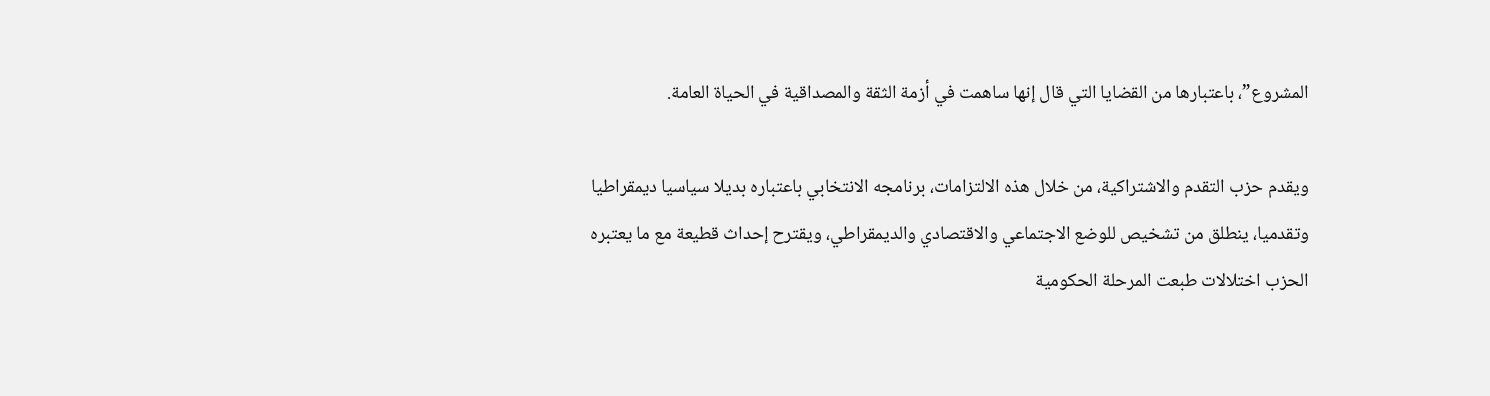المشروع”، باعتبارها من القضايا التي قال إنها ساهمت في أزمة الثقة والمصداقية في الحياة العامة.

ويقدم حزب التقدم والاشتراكية، من خلال هذه الالتزامات، برنامجه الانتخابي باعتباره بديلا سياسيا ديمقراطيا وتقدميا، ينطلق من تشخيص للوضع الاجتماعي والاقتصادي والديمقراطي، ويقترح إحداث قطيعة مع ما يعتبره الحزب اختلالات طبعت المرحلة الحكومية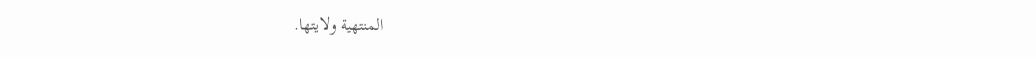المنتهية ولايتها.